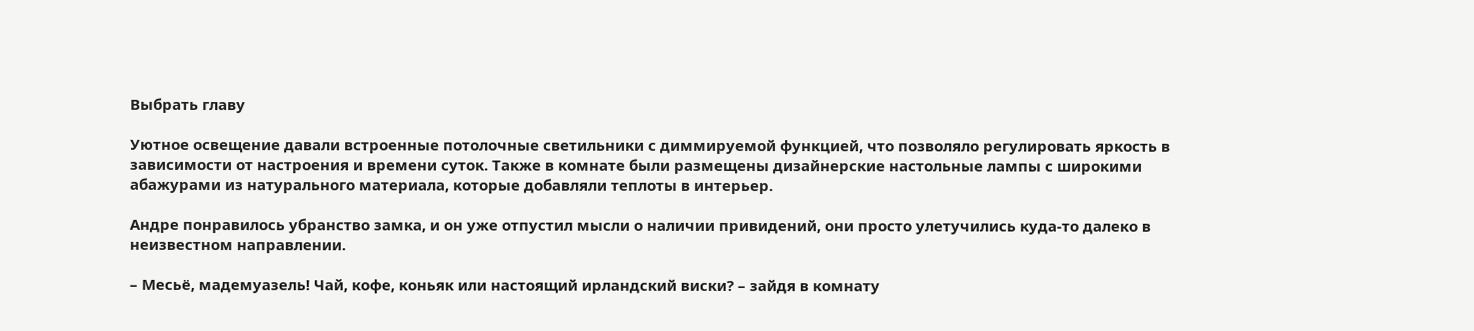Выбрать главу

Уютное освещение давали встроенные потолочные светильники с диммируемой функцией, что позволяло регулировать яркость в зависимости от настроения и времени суток. Также в комнате были размещены дизайнерские настольные лампы с широкими абажурами из натурального материала, которые добавляли теплоты в интерьер.

Андре понравилось убранство замка, и он уже отпустил мысли о наличии привидений, они просто улетучились куда-то далеко в неизвестном направлении.

– Месьё, мадемуазель! Чай, кофе, коньяк или настоящий ирландский виски? – зайдя в комнату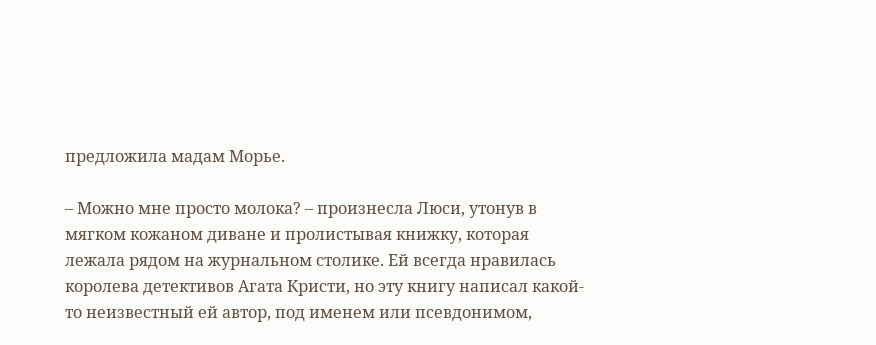предложила мадам Морье.

– Можно мне просто молока? – произнесла Люси, утонув в мягком кожаном диване и пролистывая книжку, которая лежала рядом на журнальном столике. Ей всегда нравилась королева детективов Агата Кристи, но эту книгу написал какой-то неизвестный ей автор, под именем или псевдонимом,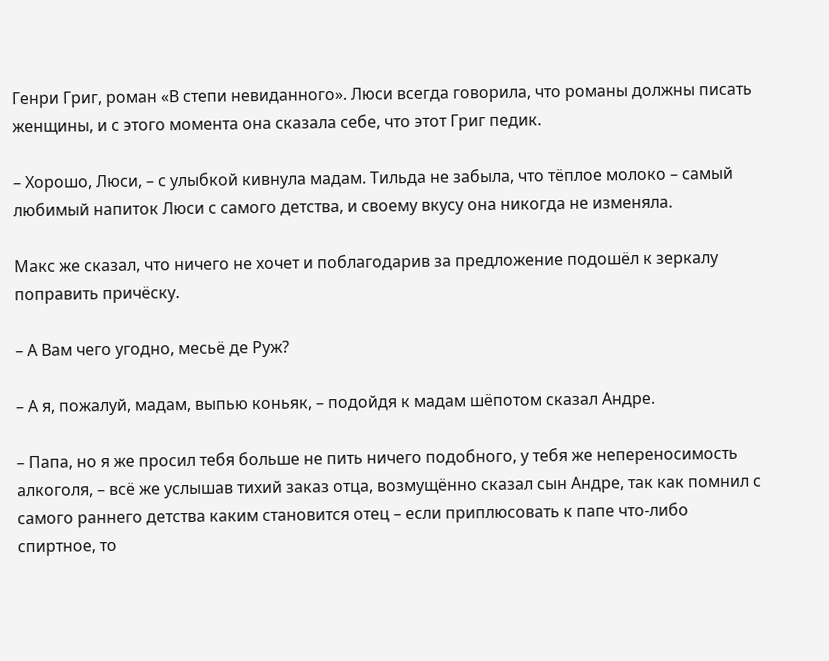Генри Григ, роман «В степи невиданного». Люси всегда говорила, что романы должны писать женщины, и с этого момента она сказала себе, что этот Григ педик.

– Хорошо, Люси, – с улыбкой кивнула мадам. Тильда не забыла, что тёплое молоко – самый любимый напиток Люси с самого детства, и своему вкусу она никогда не изменяла.

Макс же сказал, что ничего не хочет и поблагодарив за предложение подошёл к зеркалу поправить причёску.

– А Вам чего угодно, месьё де Руж?

– А я, пожалуй, мадам, выпью коньяк, – подойдя к мадам шёпотом сказал Андре.

– Папа, но я же просил тебя больше не пить ничего подобного, у тебя же непереносимость алкоголя, – всё же услышав тихий заказ отца, возмущённо сказал сын Андре, так как помнил с самого раннего детства каким становится отец – если приплюсовать к папе что-либо спиртное, то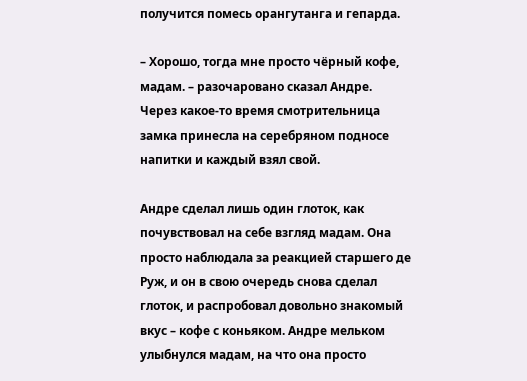получится помесь орангутанга и гепарда.

– Хорошо, тогда мне просто чёрный кофе, мадам. – разочаровано сказал Андре.
Через какое-то время смотрительница замка принесла на серебряном подносе напитки и каждый взял свой.

Андре сделал лишь один глоток, как почувствовал на себе взгляд мадам. Она просто наблюдала за реакцией старшего де Руж, и он в свою очередь снова сделал глоток, и распробовал довольно знакомый вкус – кофе с коньяком. Андре мельком улыбнулся мадам, на что она просто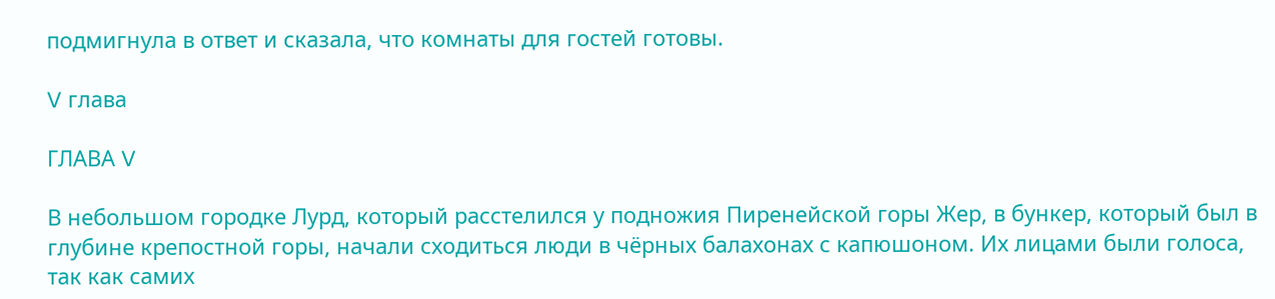подмигнула в ответ и сказала, что комнаты для гостей готовы.

V глава

ГЛАВА V

В небольшом городке Лурд, который расстелился у подножия Пиренейской горы Жер, в бункер, который был в глубине крепостной горы, начали сходиться люди в чёрных балахонах с капюшоном. Их лицами были голоса, так как самих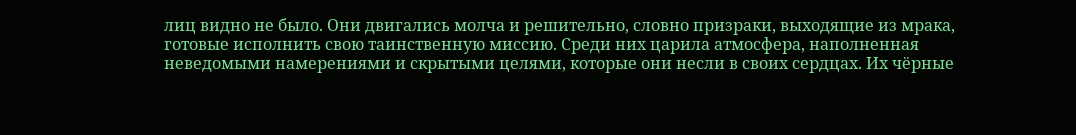лиц видно не было. Они двигались молча и решительно, словно призраки, выходящие из мрака, готовые исполнить свою таинственную миссию. Среди них царила атмосфера, наполненная неведомыми намерениями и скрытыми целями, которые они несли в своих сердцах. Их чёрные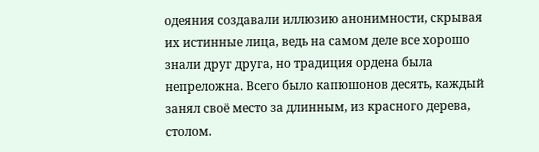одеяния создавали иллюзию анонимности, скрывая их истинные лица, ведь на самом деле все хорошо знали друг друга, но традиция ордена была непреложна. Всего было капюшонов десять, каждый занял своё место за длинным, из красного дерева, столом.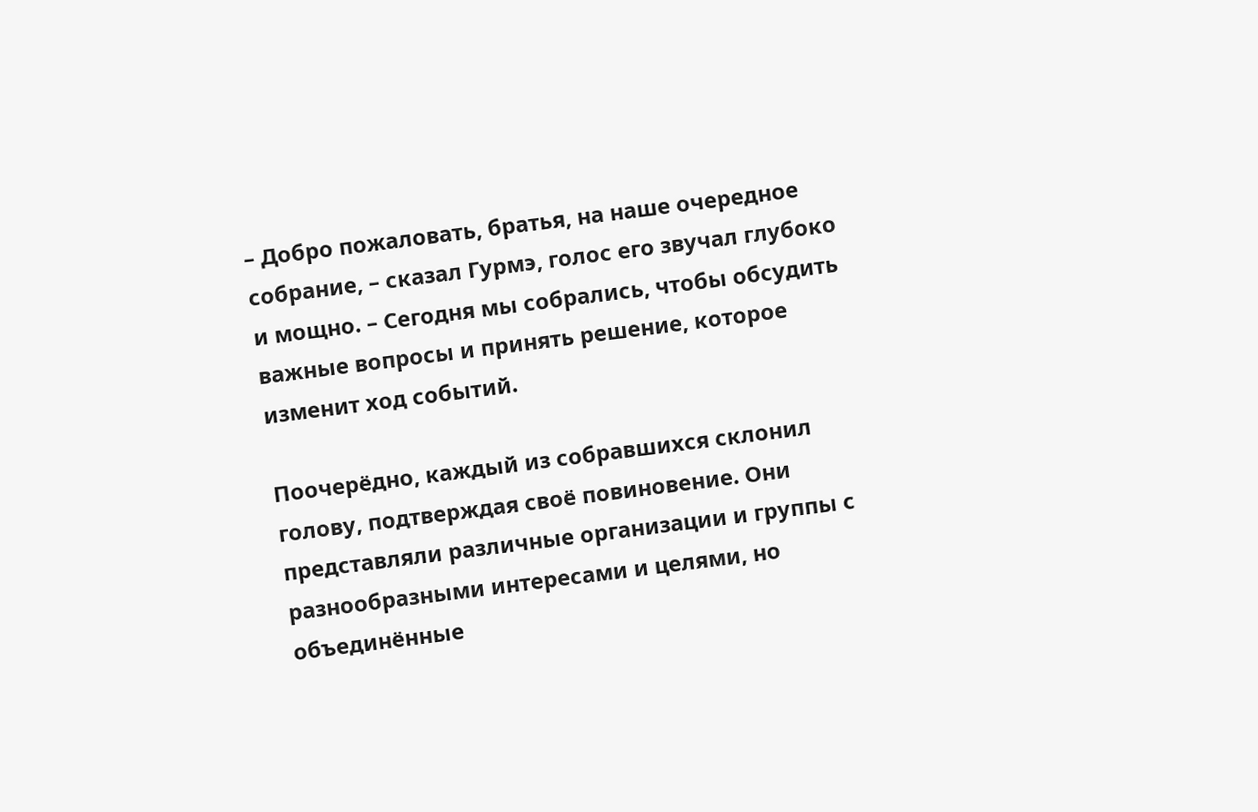– Добро пожаловать, братья, на наше очередное собрание, – сказал Гурмэ, голос его звучал глубоко и мощно. – Сегодня мы собрались, чтобы обсудить важные вопросы и принять решение, которое изменит ход событий.

Поочерёдно, каждый из собравшихся склонил голову, подтверждая своё повиновение. Они представляли различные организации и группы с разнообразными интересами и целями, но объединённые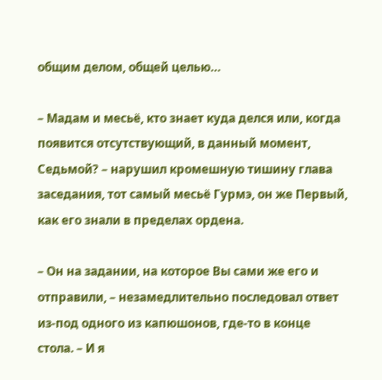общим делом, общей целью…

– Мадам и месьё, кто знает куда делся или, когда появится отсутствующий, в данный момент, Седьмой? – нарушил кромешную тишину глава заседания, тот самый месьё Гурмэ, он же Первый, как его знали в пределах ордена.

– Он на задании, на которое Вы сами же его и отправили, – незамедлительно последовал ответ из-под одного из капюшонов, где-то в конце стола. – И я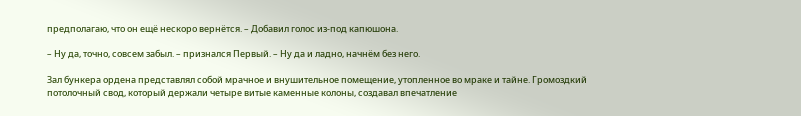предполагаю, что он ещё нескоро вернётся. – Добавил голос из-под капюшона.

– Ну да, точно, совсем забыл. – признался Первый. – Ну да и ладно, начнём без него.

Зал бункера ордена представлял собой мрачное и внушительное помещение, утопленное во мраке и тайне. Громоздкий потолочный свод, который держали четыре витые каменные колоны, создавал впечатление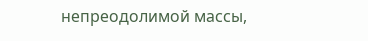непреодолимой массы,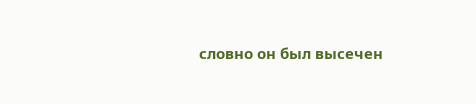словно он был высечен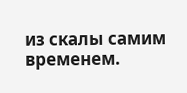из скалы самим временем.